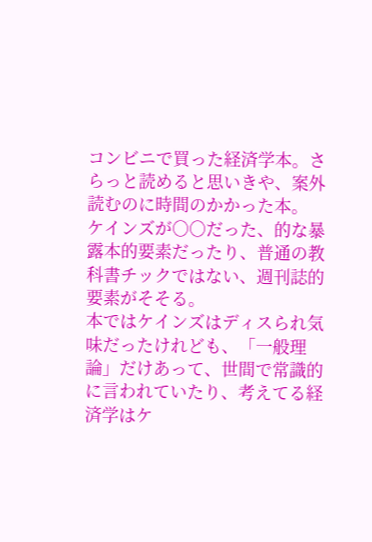コンビニで買った経済学本。さらっと読めると思いきや、案外読むのに時間のかかった本。
ケインズが○○だった、的な暴露本的要素だったり、普通の教科書チックではない、週刊誌的要素がそそる。
本ではケインズはディスられ気味だったけれども、「一般理論」だけあって、世間で常識的に言われていたり、考えてる経済学はケ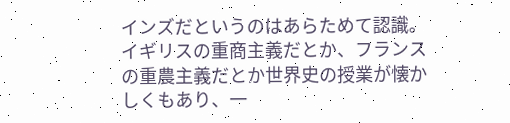インズだというのはあらためて認識。
イギリスの重商主義だとか、フランスの重農主義だとか世界史の授業が懐かしくもあり、一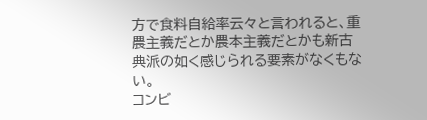方で食料自給率云々と言われると、重農主義だとか農本主義だとかも新古典派の如く感じられる要素がなくもない。
コンビ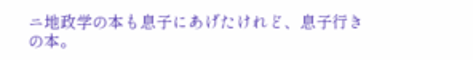ニ地政学の本も息子にあげたけれど、息子行きの本。